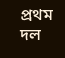প্রথম দল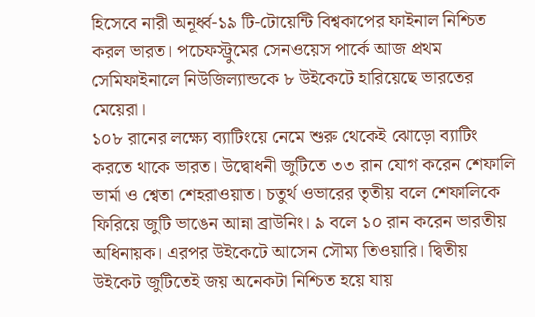হিসেবে নারী অনূর্ধ্ব-১৯ টি-টোয়েন্টি বিশ্বকাপের ফাইনাল নিশ্চিত করল ভারত। পচেফস্ট্রুমের সেনওয়েস পার্কে আজ প্রথম সেমিফাইনালে নিউজিল্যান্ডকে ৮ উইকেটে হারিয়েছে ভারতের মেয়েরা।
১০৮ রানের লক্ষ্যে ব্যাটিংয়ে নেমে শুরু থেকেই ঝোড়ো ব্যাটিং করতে থাকে ভারত। উদ্বোধনী জুটিতে ৩৩ রান যোগ করেন শেফালি ভার্মা ও শ্বেতা শেহরাওয়াত। চতুর্থ ওভারের তৃতীয় বলে শেফালিকে ফিরিয়ে জুটি ভাঙেন আন্না ব্রাউনিং। ৯ বলে ১০ রান করেন ভারতীয় অধিনায়ক। এরপর উইকেটে আসেন সৌম্য তিওয়ারি। দ্বিতীয় উইকেট জুটিতেই জয় অনেকটা নিশ্চিত হয়ে যায়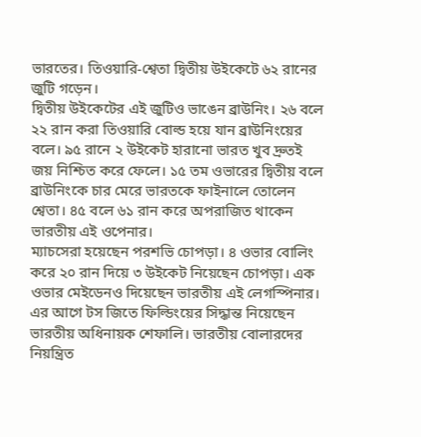ভারতের। তিওয়ারি-শ্বেতা দ্বিতীয় উইকেটে ৬২ রানের জুটি গড়েন।
দ্বিতীয় উইকেটের এই জুটিও ভাঙেন ব্রাউনিং। ২৬ বলে ২২ রান করা তিওয়ারি বোল্ড হয়ে যান ব্রাউনিংয়ের বলে। ৯৫ রানে ২ উইকেট হারানো ভারত খুব দ্রুতই জয় নিশ্চিত করে ফেলে। ১৫ তম ওভারের দ্বিতীয় বলে ব্রাউনিংকে চার মেরে ভারতকে ফাইনালে তোলেন শ্বেতা। ৪৫ বলে ৬১ রান করে অপরাজিত থাকেন ভারতীয় এই ওপেনার।
ম্যাচসেরা হয়েছেন পরশভি চোপড়া। ৪ ওভার বোলিং করে ২০ রান দিয়ে ৩ উইকেট নিয়েছেন চোপড়া। এক ওভার মেইডেনও দিয়েছেন ভারতীয় এই লেগস্পিনার।
এর আগে টস জিতে ফিল্ডিংয়ের সিদ্ধান্ত নিয়েছেন ভারতীয় অধিনায়ক শেফালি। ভারতীয় বোলারদের নিয়ন্ত্রিত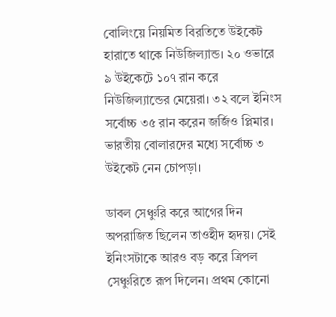বোলিংয়ে নিয়মিত বিরতিতে উইকেট হারাতে থাকে নিউজিল্যান্ড। ২০ ওভারে ৯ উইকেটে ১০৭ রান করে নিউজিল্যান্ডের মেয়েরা। ৩২ বলে ইনিংস সর্বোচ্চ ৩৫ রান করেন জর্জিও প্লিমার। ভারতীয় বোলারদের মধ্যে সর্বোচ্চ ৩ উইকেট নেন চোপড়া।

ডাবল সেঞ্চুরি করে আগের দিন অপরাজিত ছিলেন তাওহীদ হৃদয়। সেই ইনিংসটাকে আরও বড় করে ত্রিপল সেঞ্চুরিতে রূপ দিলেন। প্রথম কোনো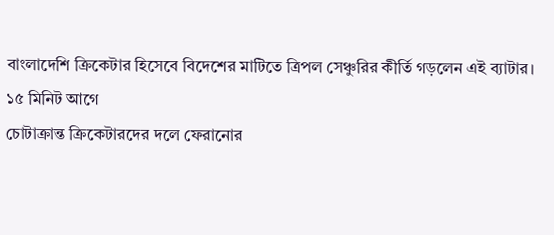বাংলাদেশি ক্রিকেটার হিসেবে বিদেশের মাটিতে ত্রিপল সেঞ্চুরির কীর্তি গড়লেন এই ব্যাটার।
১৫ মিনিট আগে
চোটাক্রান্ত ক্রিকেটারদের দলে ফেরানোর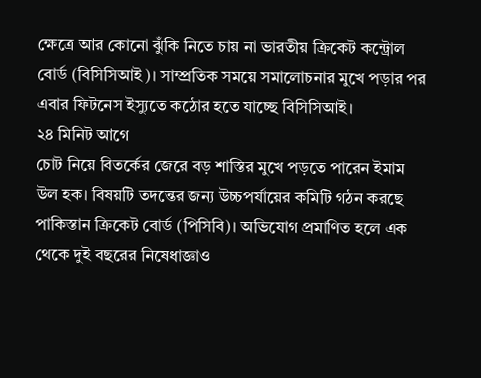ক্ষেত্রে আর কোনো ঝুঁকি নিতে চায় না ভারতীয় ক্রিকেট কন্ট্রোল বোর্ড (বিসিসিআই)। সাম্প্রতিক সময়ে সমালোচনার মুখে পড়ার পর এবার ফিটনেস ইস্যুতে কঠোর হতে যাচ্ছে বিসিসিআই।
২৪ মিনিট আগে
চোট নিয়ে বিতর্কের জেরে বড় শাস্তির মুখে পড়তে পারেন ইমাম উল হক। বিষয়টি তদন্তের জন্য উচ্চপর্যায়ের কমিটি গঠন করছে পাকিস্তান ক্রিকেট বোর্ড (পিসিবি)। অভিযোগ প্রমাণিত হলে এক থেকে দুই বছরের নিষেধাজ্ঞাও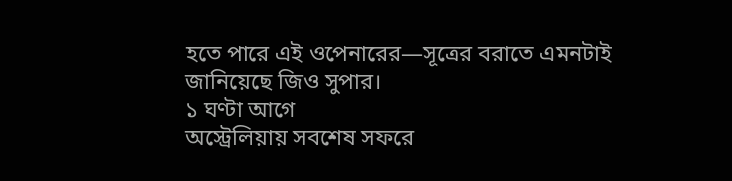হতে পারে এই ওপেনারের—সূত্রের বরাতে এমনটাই জানিয়েছে জিও সুপার।
১ ঘণ্টা আগে
অস্ট্রেলিয়ায় সবশেষ সফরে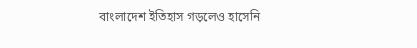বাংলাদেশ ইতিহাস গড়লেও হাসেনি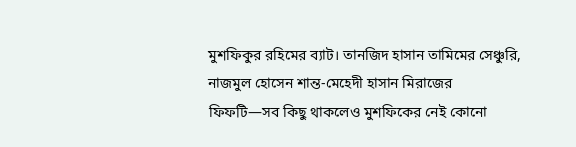মুশফিকুর রহিমের ব্যাট। তানজিদ হাসান তামিমের সেঞ্চুরি, নাজমুল হোসেন শান্ত-মেহেদী হাসান মিরাজের ফিফটি—সব কিছু থাকলেও মুশফিকের নেই কোনো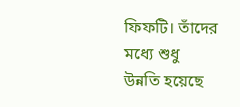ফিফটি। তাঁদের মধ্যে শুধু উন্নতি হয়েছে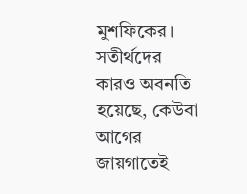মুশফিকের। সতীর্থদের কারও অবনতি হয়েছে, কেউবা আগের জায়গাতেই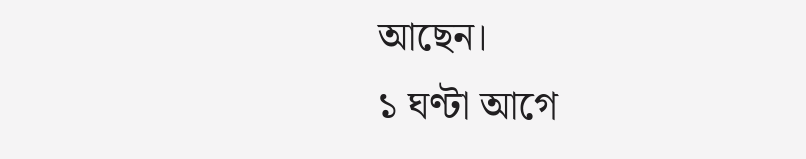আছেন।
১ ঘণ্টা আগে